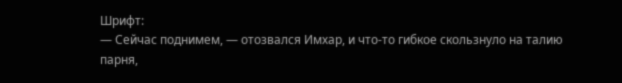Шрифт:
— Сейчас поднимем, — отозвался Имхар, и что-то гибкое скользнуло на талию парня,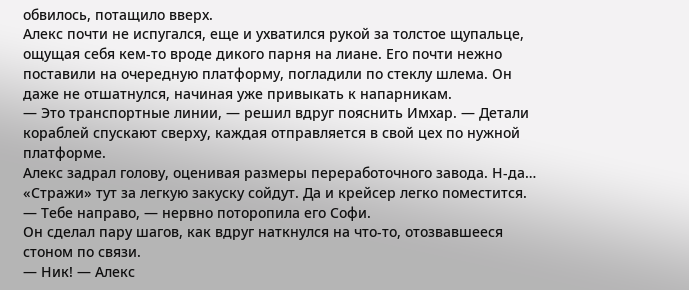обвилось, потащило вверх.
Алекс почти не испугался, еще и ухватился рукой за толстое щупальце, ощущая себя кем-то вроде дикого парня на лиане. Его почти нежно поставили на очередную платформу, погладили по стеклу шлема. Он даже не отшатнулся, начиная уже привыкать к напарникам.
— Это транспортные линии, — решил вдруг пояснить Имхар. — Детали кораблей спускают сверху, каждая отправляется в свой цех по нужной платформе.
Алекс задрал голову, оценивая размеры переработочного завода. Н-да… «Стражи» тут за легкую закуску сойдут. Да и крейсер легко поместится.
— Тебе направо, — нервно поторопила его Софи.
Он сделал пару шагов, как вдруг наткнулся на что-то, отозвавшееся стоном по связи.
— Ник! — Алекс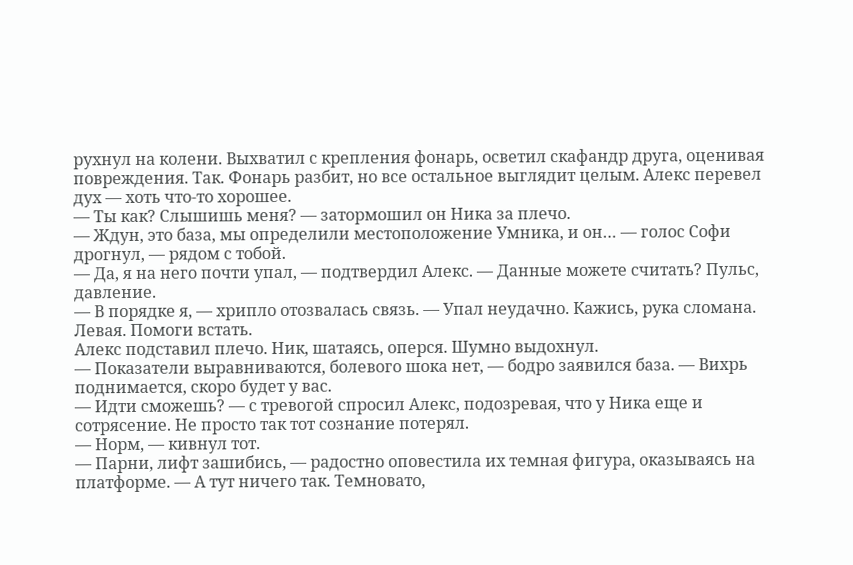рухнул на колени. Выхватил с крепления фонарь, осветил скафандр друга, оценивая повреждения. Так. Фонарь разбит, но все остальное выглядит целым. Алекс перевел дух — хоть что-то хорошее.
— Ты как? Слышишь меня? — затормошил он Ника за плечо.
— Ждун, это база, мы определили местоположение Умника, и он… — голос Софи дрогнул, — рядом с тобой.
— Да, я на него почти упал, — подтвердил Алекс. — Данные можете считать? Пульс, давление.
— В порядке я, — хрипло отозвалась связь. — Упал неудачно. Кажись, рука сломана. Левая. Помоги встать.
Алекс подставил плечо. Ник, шатаясь, оперся. Шумно выдохнул.
— Показатели выравниваются, болевого шока нет, — бодро заявился база. — Вихрь поднимается, скоро будет у вас.
— Идти сможешь? — с тревогой спросил Алекс, подозревая, что у Ника еще и сотрясение. Не просто так тот сознание потерял.
— Норм, — кивнул тот.
— Парни, лифт зашибись, — радостно оповестила их темная фигура, оказываясь на платформе. — А тут ничего так. Темновато,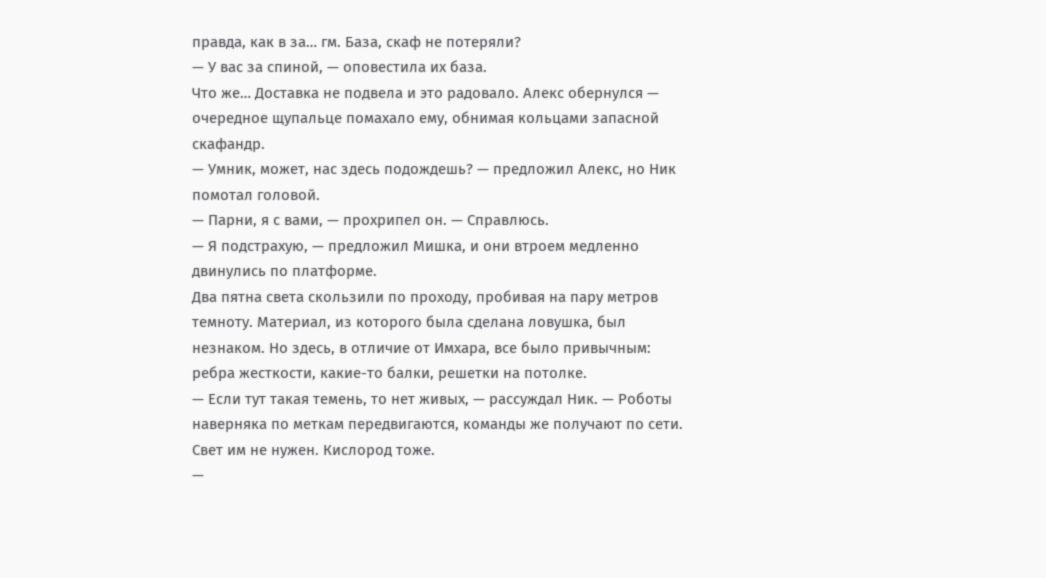правда, как в за… гм. База, скаф не потеряли?
— У вас за спиной, — оповестила их база.
Что же… Доставка не подвела и это радовало. Алекс обернулся — очередное щупальце помахало ему, обнимая кольцами запасной скафандр.
— Умник, может, нас здесь подождешь? — предложил Алекс, но Ник помотал головой.
— Парни, я с вами, — прохрипел он. — Справлюсь.
— Я подстрахую, — предложил Мишка, и они втроем медленно двинулись по платформе.
Два пятна света скользили по проходу, пробивая на пару метров темноту. Материал, из которого была сделана ловушка, был незнаком. Но здесь, в отличие от Имхара, все было привычным: ребра жесткости, какие-то балки, решетки на потолке.
— Если тут такая темень, то нет живых, — рассуждал Ник. — Роботы наверняка по меткам передвигаются, команды же получают по сети. Свет им не нужен. Кислород тоже.
—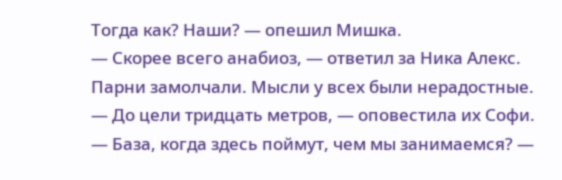Тогда как? Наши? — опешил Мишка.
— Скорее всего анабиоз, — ответил за Ника Алекс.
Парни замолчали. Мысли у всех были нерадостные.
— До цели тридцать метров, — оповестила их Софи.
— База, когда здесь поймут, чем мы занимаемся? —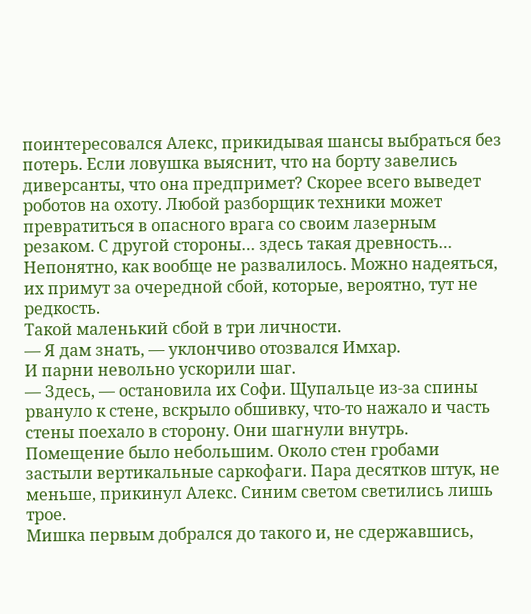поинтересовался Алекс, прикидывая шансы выбраться без потерь. Если ловушка выяснит, что на борту завелись диверсанты, что она предпримет? Скорее всего выведет роботов на охоту. Любой разборщик техники может превратиться в опасного врага со своим лазерным резаком. С другой стороны… здесь такая древность… Непонятно, как вообще не развалилось. Можно надеяться, их примут за очередной сбой, которые, вероятно, тут не редкость.
Такой маленький сбой в три личности.
— Я дам знать, — уклончиво отозвался Имхар.
И парни невольно ускорили шаг.
— Здесь, — остановила их Софи. Щупальце из-за спины рвануло к стене, вскрыло обшивку, что-то нажало и часть стены поехало в сторону. Они шагнули внутрь.
Помещение было небольшим. Около стен гробами застыли вертикальные саркофаги. Пара десятков штук, не меньше, прикинул Алекс. Синим светом светились лишь трое.
Мишка первым добрался до такого и, не сдержавшись,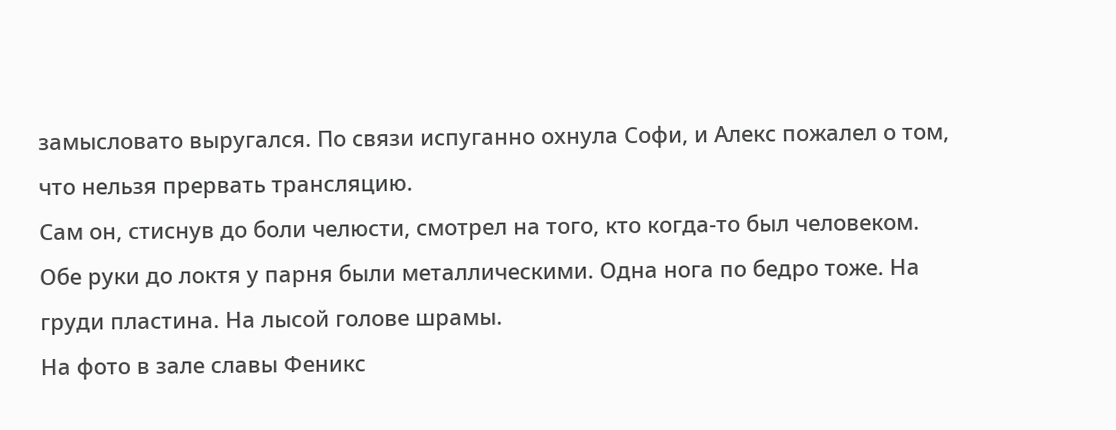замысловато выругался. По связи испуганно охнула Софи, и Алекс пожалел о том, что нельзя прервать трансляцию.
Сам он, стиснув до боли челюсти, смотрел на того, кто когда-то был человеком. Обе руки до локтя у парня были металлическими. Одна нога по бедро тоже. На груди пластина. На лысой голове шрамы.
На фото в зале славы Феникс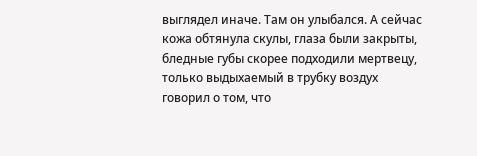выглядел иначе. Там он улыбался. А сейчас кожа обтянула скулы, глаза были закрыты, бледные губы скорее подходили мертвецу, только выдыхаемый в трубку воздух говорил о том, что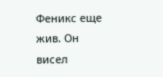Феникс еще жив. Он висел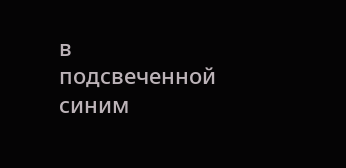в подсвеченной синим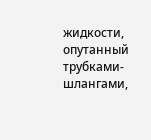жидкости, опутанный трубками-шлангами,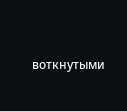воткнутыми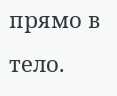прямо в тело.